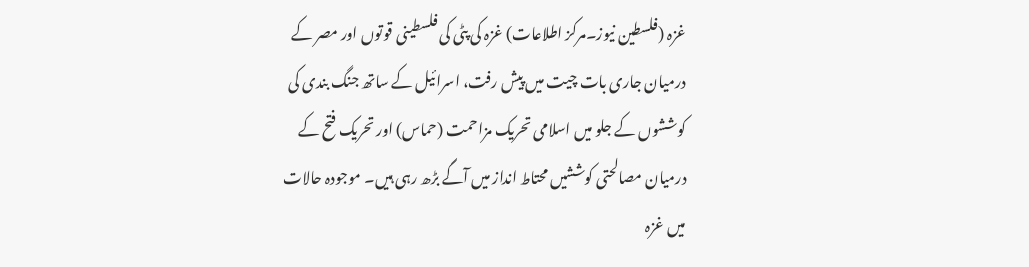غزہ (فلسطین نیوز۔مرکز اطلاعات) غزہ کی پٹی کی فلسطینی قوتوں اور مصر کے درمیان جاری بات چیت میں پیش رفت، اسرائیل کے ساتھ جنگ بندی کی کوششوں کے جلو میں اسلامی تحریک مزاحمت (حماس) اور تحریک فتح کے درمیان مصالحتی کوششیں محتاط انداز میں آگے بڑھ رہی ہیں۔ موجودہ حالات میں غزہ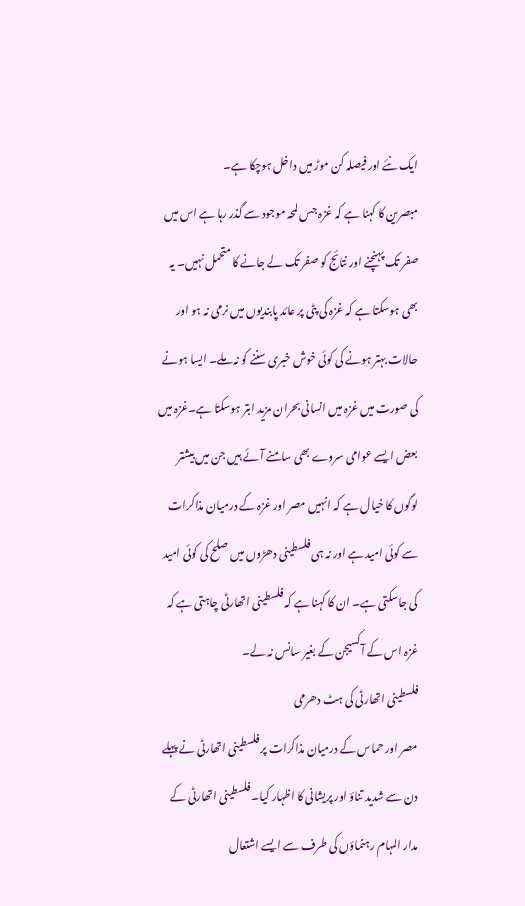ایک نئے اور فیصلہ کن موڑ میں داخل ہوچکا ہے۔
مبصرین کا کہنا ہے کہ غزہ جس لمحہ موجود سے گذر رہا ہے اس میں صفر تک پہنچنے اور نتائج کو صفر تک لے جانے کا متحمل نہیں۔ یہ بھی ہوسکتا ہے کہ غزہ کی پٹی پر عائد پابندیوں میں نرمی نہ ہو اور حالات بہتر ہونے کی کوئی خوش خبری سننے کو نہ ملے۔ ایسا ہونے کی صورت میں غزہ میں انسانی بحران مزید ابتر ہوسکتا ہے۔غزہ میں بعض ایسے عوامی سروے بھی سامنے آئے ہیں جن میں بیشتر لوگوں کا خیال ہے کہ انہیں مصر اور غزہ کے درمیان مذاکرات سے کوئی امید ہے اور نہ ہی فلسطینی دھڑوں میں صلح کی کوئی امید کی جاسکتی ہے۔ ان کا کہنا ہے کہ فلسطینی اتھارٹی چاہتی ہے کہ غزہ اس کے آکسیجن کے بغیر سانس نہ لے۔
فلسطینی اتھارٹی کی ہٹ دھرمی
مصر اور حماس کے درمیان مذاکرات پر فلسطینی اتھارٹی نے پہلے دن سے شدید تناؤ اور پریشانی کا اظہار کیا۔ فلسطینی اتھارٹی کے مدار المہام رہنماؤں کی طرف سے ایسے اشتعال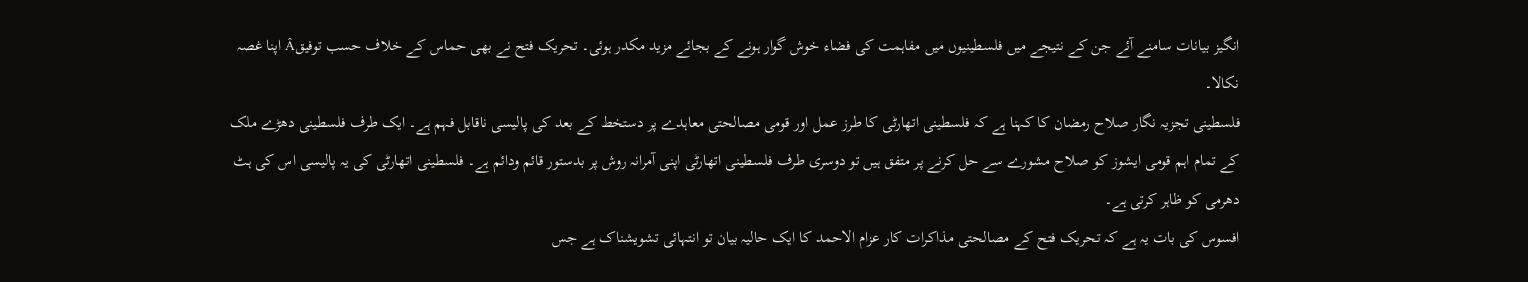انگیز بیانات سامنے آئے جن کے نتیجے میں فلسطینیوں میں مفاہمت کی فضاء خوش گوار ہونے کے بجائے مزید مکدر ہوئی۔ تحریک فتح نے بھی حماس کے خلاف حسب توفیقÂ اپنا غصہ نکالا۔
فلسطینی تجزیہ نگار صلاح رمضان کا کہنا ہے کہ فلسطینی اتھارٹی کا طرز عمل اور قومی مصالحتی معاہدے پر دستخط کے بعد کی پالیسی ناقابل فہم ہے۔ ایک طرف فلسطینی دھڑے ملک کے تمام اہم قومی ایشوز کو صلاح مشورے سے حل کرنے پر متفق ہیں تو دوسری طرف فلسطینی اتھارٹی اپنی آمرانہ روش پر بدستور قائم ودائم ہے۔ فلسطینی اتھارٹی کی یہ پالیسی اس کی ہٹ دھرمی کو ظاہر کرتی ہے۔
افسوس کی بات یہ ہے کہ تحریک فتح کے مصالحتی مذاکرات کار عزام الاحمد کا ایک حالیہ بیان تو انتہائی تشویشناک ہے جس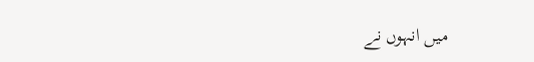میں انہوں نے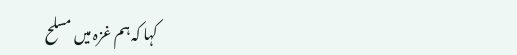کہا کہ ہم غزہ میں مسلح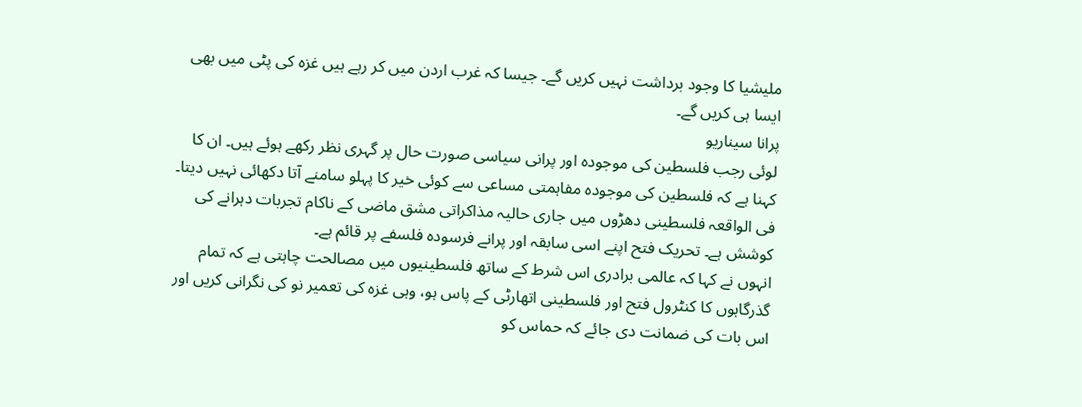ملیشیا کا وجود برداشت نہیں کریں گے۔ جیسا کہ غرب اردن میں کر رہے ہیں غزہ کی پٹی میں بھی ایسا ہی کریں گے۔
پرانا سیناریو
لوئی رجب فلسطین کی موجودہ اور پرانی سیاسی صورت حال پر گہری نظر رکھے ہوئے ہیں۔ ان کا کہنا ہے کہ فلسطین کی موجودہ مفاہمتی مساعی سے کوئی خیر کا پہلو سامنے آتا دکھائی نہیں دیتا۔ فی الواقعہ فلسطینی دھڑوں میں جاری حالیہ مذاکراتی مشق ماضی کے ناکام تجربات دہرانے کی کوشش ہے۔ تحریک فتح اپنے اسی سابقہ اور پرانے فرسودہ فلسفے پر قائم ہے۔
انہوں نے کہا کہ عالمی برادری اس شرط کے ساتھ فلسطینیوں میں مصالحت چاہتی ہے کہ تمام گذرگاہوں کا کنٹرول فتح اور فلسطینی اتھارٹی کے پاس ہو، وہی غزہ کی تعمیر نو کی نگرانی کریں اور اس بات کی ضمانت دی جائے کہ حماس کو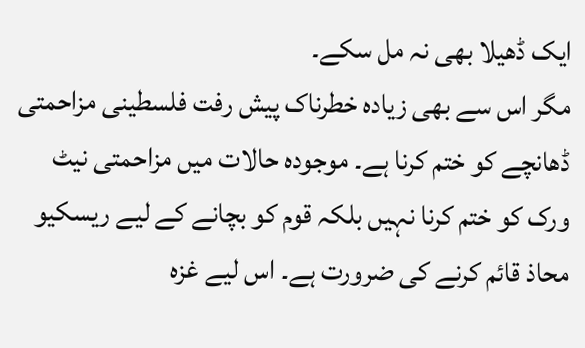ایک ڈھیلا بھی نہ مل سکے۔
مگر اس سے بھی زیادہ خطرناک پیش رفت فلسطینی مزاحمتی ڈھانچے کو ختم کرنا ہے۔ موجودہ حالات میں مزاحمتی نیٹ ورک کو ختم کرنا نہیں بلکہ قوم کو بچانے کے لیے ریسکیو محاذ قائم کرنے کی ضرورت ہے۔ اس لیے غزہ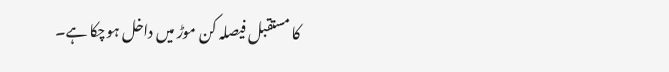کا مستقبل فیصلہ کن موڑ میں داخل ہوچکا ہے۔